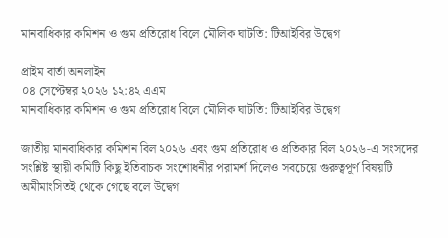মানবাধিকার কমিশন ও গুম প্রতিরোধ বিলে মৌলিক ঘাটতি: টিআইবির উদ্বেগ

প্রাইম বার্তা অনলাইন
০৪ সেপ্টেম্বর ২০২৬ ১২:৪২ এএম
মানবাধিকার কমিশন ও গুম প্রতিরোধ বিলে মৌলিক ঘাটতি: টিআইবির উদ্বেগ

জাতীয় মানবাধিকার কমিশন বিল ২০২৬ এবং গুম প্রতিরোধ ও প্রতিকার বিল ২০২৬-এ সংসদের সংশ্লিষ্ট স্থায়ী কমিটি কিছু ইতিবাচক সংশোধনীর পরামর্শ দিলেও সবচেয়ে গুরুত্বপূর্ণ বিষয়টি অমীমাংসিতই থেকে গেছে বলে উদ্বেগ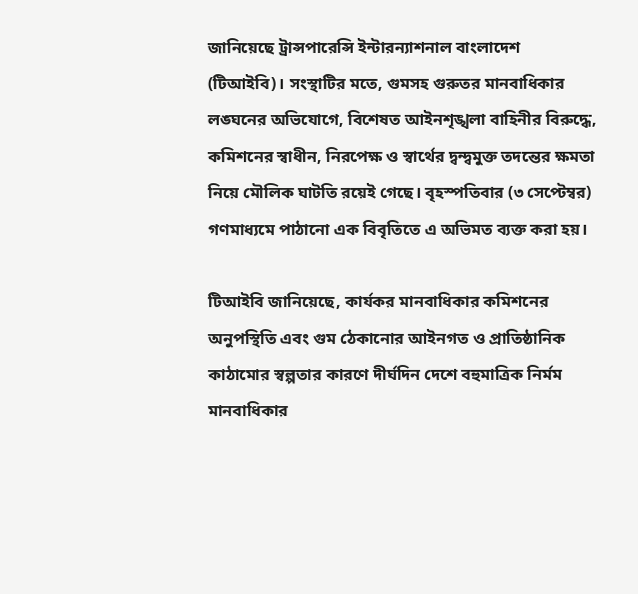জানিয়েছে ট্রান্সপারেন্সি ইন্টারন্যাশনাল বাংলাদেশ (টিআইবি)। সংস্থাটির মতে, গুমসহ গুরুতর মানবাধিকার লঙ্ঘনের অভিযোগে, বিশেষত আইনশৃঙ্খলা বাহিনীর বিরুদ্ধে, কমিশনের স্বাধীন, নিরপেক্ষ ও স্বার্থের দ্বন্দ্বমুক্ত তদন্তের ক্ষমতা নিয়ে মৌলিক ঘাটতি রয়েই গেছে। বৃহস্পতিবার (৩ সেপ্টেম্বর) গণমাধ্যমে পাঠানো এক বিবৃতিতে এ অভিমত ব্যক্ত করা হয়।

টিআইবি জানিয়েছে, কার্যকর মানবাধিকার কমিশনের অনুপস্থিতি এবং গুম ঠেকানোর আইনগত ও প্রাতিষ্ঠানিক কাঠামোর স্বল্পতার কারণে দীর্ঘদিন দেশে বহুমাত্রিক নির্মম মানবাধিকার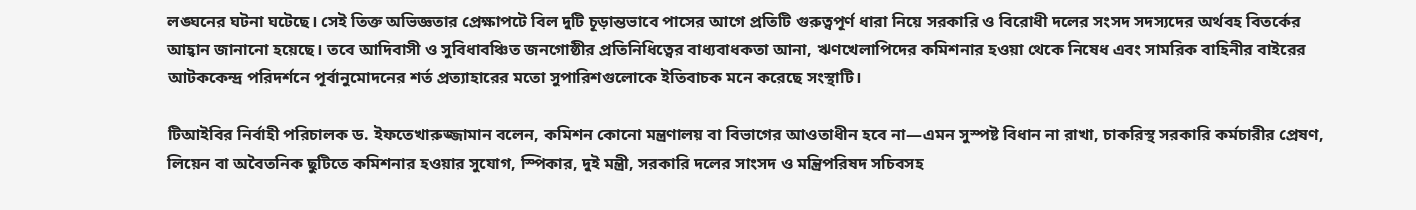লঙ্ঘনের ঘটনা ঘটেছে। সেই তিক্ত অভিজ্ঞতার প্রেক্ষাপটে বিল দুটি চূড়ান্তভাবে পাসের আগে প্রতিটি গুরুত্বপূর্ণ ধারা নিয়ে সরকারি ও বিরোধী দলের সংসদ সদস্যদের অর্থবহ বিতর্কের আহ্বান জানানো হয়েছে। তবে আদিবাসী ও সুবিধাবঞ্চিত জনগোষ্ঠীর প্রতিনিধিত্বের বাধ্যবাধকতা আনা, ঋণখেলাপিদের কমিশনার হওয়া থেকে নিষেধ এবং সামরিক বাহিনীর বাইরের আটককেন্দ্র পরিদর্শনে পূর্বানুমোদনের শর্ত প্রত্যাহারের মতো সুপারিশগুলোকে ইতিবাচক মনে করেছে সংস্থাটি।

টিআইবির নির্বাহী পরিচালক ড. ইফতেখারুজ্জামান বলেন, কমিশন কোনো মন্ত্রণালয় বা বিভাগের আওতাধীন হবে না—এমন সুস্পষ্ট বিধান না রাখা, চাকরিস্থ সরকারি কর্মচারীর প্রেষণ, লিয়েন বা অবৈতনিক ছুটিতে কমিশনার হওয়ার সুযোগ, স্পিকার, দুই মন্ত্রী, সরকারি দলের সাংসদ ও মন্ত্রিপরিষদ সচিবসহ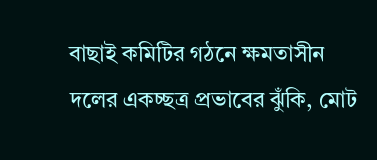বাছাই কমিটির গঠনে ক্ষমতাসীন দলের একচ্ছত্র প্রভাবের ঝুঁকি, মোট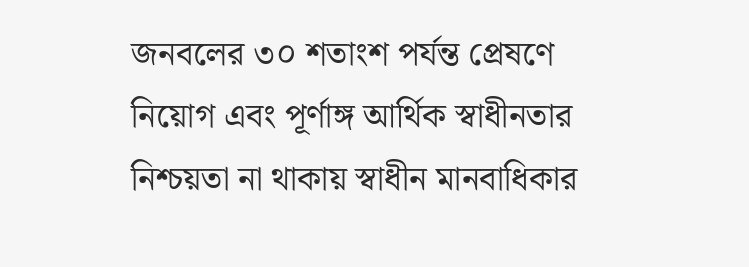জনবলের ৩০ শতাংশ পর্যন্ত প্রেষণে নিয়োগ এবং পূর্ণাঙ্গ আর্থিক স্বাধীনতার নিশ্চয়তা না থাকায় স্বাধীন মানবাধিকার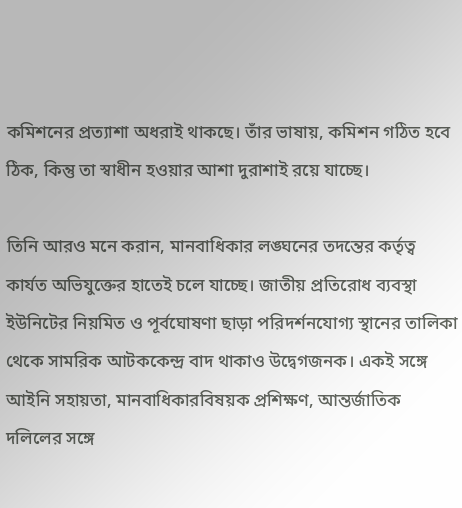কমিশনের প্রত্যাশা অধরাই থাকছে। তাঁর ভাষায়, কমিশন গঠিত হবে ঠিক, কিন্তু তা স্বাধীন হওয়ার আশা দুরাশাই রয়ে যাচ্ছে।

তিনি আরও মনে করান, মানবাধিকার লঙ্ঘনের তদন্তের কর্তৃত্ব কার্যত অভিযুক্তের হাতেই চলে যাচ্ছে। জাতীয় প্রতিরোধ ব্যবস্থা ইউনিটের নিয়মিত ও পূর্বঘোষণা ছাড়া পরিদর্শনযোগ্য স্থানের তালিকা থেকে সামরিক আটককেন্দ্র বাদ থাকাও উদ্বেগজনক। একই সঙ্গে আইনি সহায়তা, মানবাধিকারবিষয়ক প্রশিক্ষণ, আন্তর্জাতিক দলিলের সঙ্গে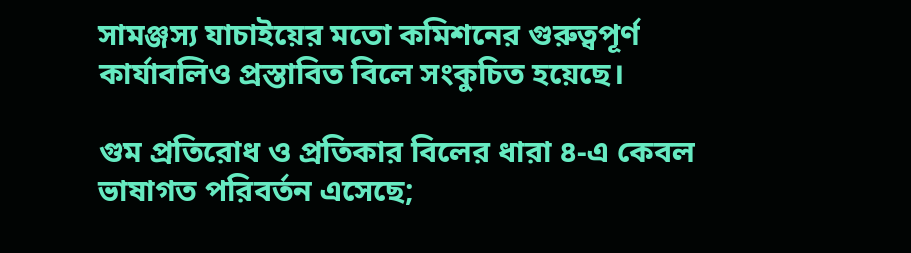সামঞ্জস্য যাচাইয়ের মতো কমিশনের গুরুত্বপূর্ণ কার্যাবলিও প্রস্তাবিত বিলে সংকুচিত হয়েছে।

গুম প্রতিরোধ ও প্রতিকার বিলের ধারা ৪-এ কেবল ভাষাগত পরিবর্তন এসেছে;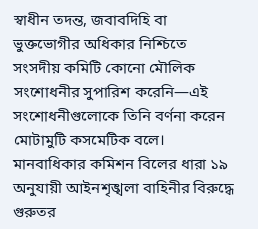স্বাধীন তদন্ত, জবাবদিহি বা ভুক্তভোগীর অধিকার নিশ্চিতে সংসদীয় কমিটি কোনো মৌলিক সংশোধনীর সুপারিশ করেনি—এই সংশোধনীগুলোকে তিনি বর্ণনা করেন মোটামুটি কসমেটিক বলে। মানবাধিকার কমিশন বিলের ধারা ১৯ অনুযায়ী আইনশৃঙ্খলা বাহিনীর বিরুদ্ধে গুরুতর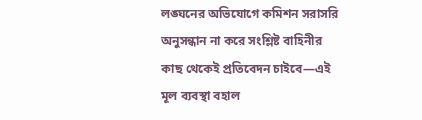লঙ্ঘনের অভিযোগে কমিশন সরাসরি অনুসন্ধান না করে সংশ্লিষ্ট বাহিনীর কাছ থেকেই প্রতিবেদন চাইবে—এই মূল ব্যবস্থা বহাল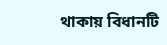থাকায় বিধানটি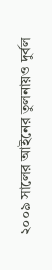২০০৯ সালের আইনের তুলনায়ও দুর্বল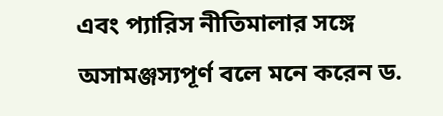এবং প্যারিস নীতিমালার সঙ্গে অসামঞ্জস্যপূর্ণ বলে মনে করেন ড.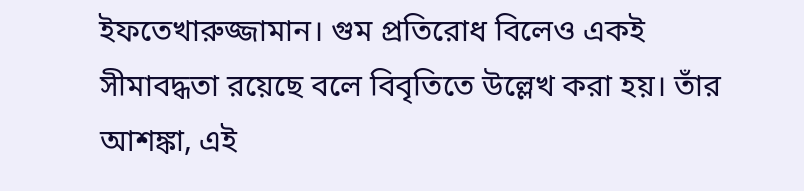ইফতেখারুজ্জামান। গুম প্রতিরোধ বিলেও একই সীমাবদ্ধতা রয়েছে বলে বিবৃতিতে উল্লেখ করা হয়। তাঁর আশঙ্কা, এই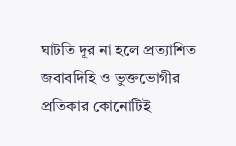ঘাটতি দূর না হলে প্রত্যাশিত জবাবদিহি ও ভুক্তভোগীর প্রতিকার কোনোটিই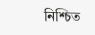নিশ্চিত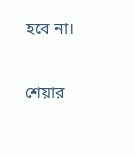হবে না।

শেয়ার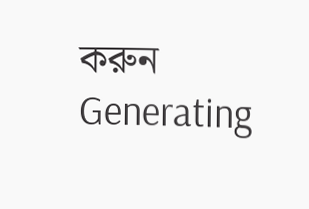করুন
Generating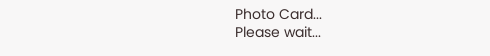Photo Card...
Please wait...